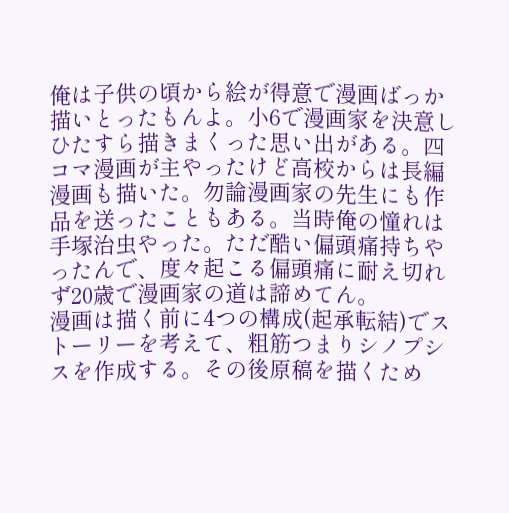俺は子供の頃から絵が得意で漫画ばっか描いとったもんよ。小6で漫画家を決意しひたすら描きまくった思い出がある。四コマ漫画が主やったけど高校からは長編漫画も描いた。勿論漫画家の先生にも作品を送ったこともある。当時俺の憧れは手塚治虫やった。ただ酷い偏頭痛持ちやったんで、度々起こる偏頭痛に耐え切れず20歳で漫画家の道は諦めてん。
漫画は描く前に4つの構成(起承転結)でストーリーを考えて、粗筋つまりシノプシスを作成する。その後原稿を描くため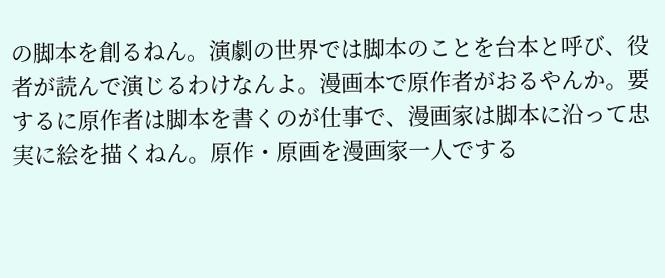の脚本を創るねん。演劇の世界では脚本のことを台本と呼び、役者が読んで演じるわけなんよ。漫画本で原作者がおるやんか。要するに原作者は脚本を書くのが仕事で、漫画家は脚本に沿って忠実に絵を描くねん。原作・原画を漫画家一人でする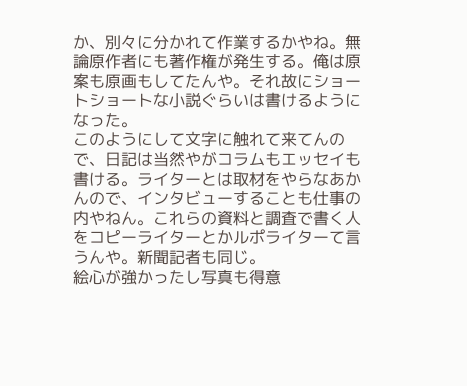か、別々に分かれて作業するかやね。無論原作者にも著作権が発生する。俺は原案も原画もしてたんや。それ故にショートショートな小説ぐらいは書けるようになった。
このようにして文字に触れて来てんので、日記は当然やがコラムもエッセイも書ける。ライターとは取材をやらなあかんので、インタビューすることも仕事の内やねん。これらの資料と調査で書く人をコピーライターとかルポライターて言うんや。新聞記者も同じ。
絵心が強かったし写真も得意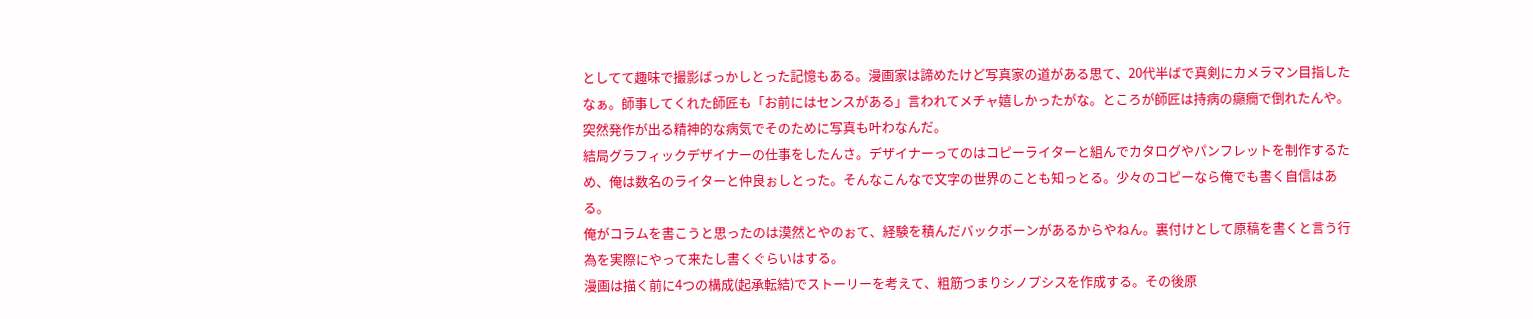としてて趣味で撮影ばっかしとった記憶もある。漫画家は諦めたけど写真家の道がある思て、20代半ばで真剣にカメラマン目指したなぁ。師事してくれた師匠も「お前にはセンスがある」言われてメチャ嬉しかったがな。ところが師匠は持病の癲癇で倒れたんや。突然発作が出る精神的な病気でそのために写真も叶わなんだ。
結局グラフィックデザイナーの仕事をしたんさ。デザイナーってのはコピーライターと組んでカタログやパンフレットを制作するため、俺は数名のライターと仲良ぉしとった。そんなこんなで文字の世界のことも知っとる。少々のコピーなら俺でも書く自信はある。
俺がコラムを書こうと思ったのは漠然とやのぉて、経験を積んだバックボーンがあるからやねん。裏付けとして原稿を書くと言う行為を実際にやって来たし書くぐらいはする。
漫画は描く前に4つの構成(起承転結)でストーリーを考えて、粗筋つまりシノプシスを作成する。その後原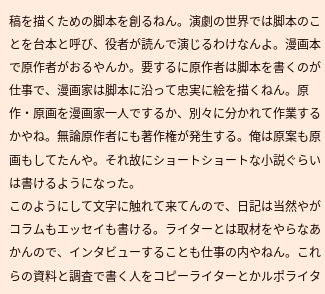稿を描くための脚本を創るねん。演劇の世界では脚本のことを台本と呼び、役者が読んで演じるわけなんよ。漫画本で原作者がおるやんか。要するに原作者は脚本を書くのが仕事で、漫画家は脚本に沿って忠実に絵を描くねん。原作・原画を漫画家一人でするか、別々に分かれて作業するかやね。無論原作者にも著作権が発生する。俺は原案も原画もしてたんや。それ故にショートショートな小説ぐらいは書けるようになった。
このようにして文字に触れて来てんので、日記は当然やがコラムもエッセイも書ける。ライターとは取材をやらなあかんので、インタビューすることも仕事の内やねん。これらの資料と調査で書く人をコピーライターとかルポライタ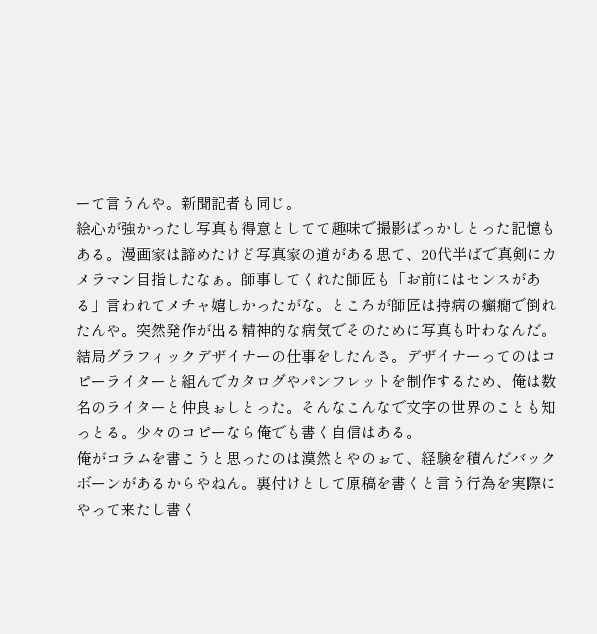ーて言うんや。新聞記者も同じ。
絵心が強かったし写真も得意としてて趣味で撮影ばっかしとった記憶もある。漫画家は諦めたけど写真家の道がある思て、20代半ばで真剣にカメラマン目指したなぁ。師事してくれた師匠も「お前にはセンスがある」言われてメチャ嬉しかったがな。ところが師匠は持病の癲癇で倒れたんや。突然発作が出る精神的な病気でそのために写真も叶わなんだ。
結局グラフィックデザイナーの仕事をしたんさ。デザイナーってのはコピーライターと組んでカタログやパンフレットを制作するため、俺は数名のライターと仲良ぉしとった。そんなこんなで文字の世界のことも知っとる。少々のコピーなら俺でも書く自信はある。
俺がコラムを書こうと思ったのは漠然とやのぉて、経験を積んだバックボーンがあるからやねん。裏付けとして原稿を書くと言う行為を実際にやって来たし書く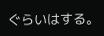ぐらいはする。